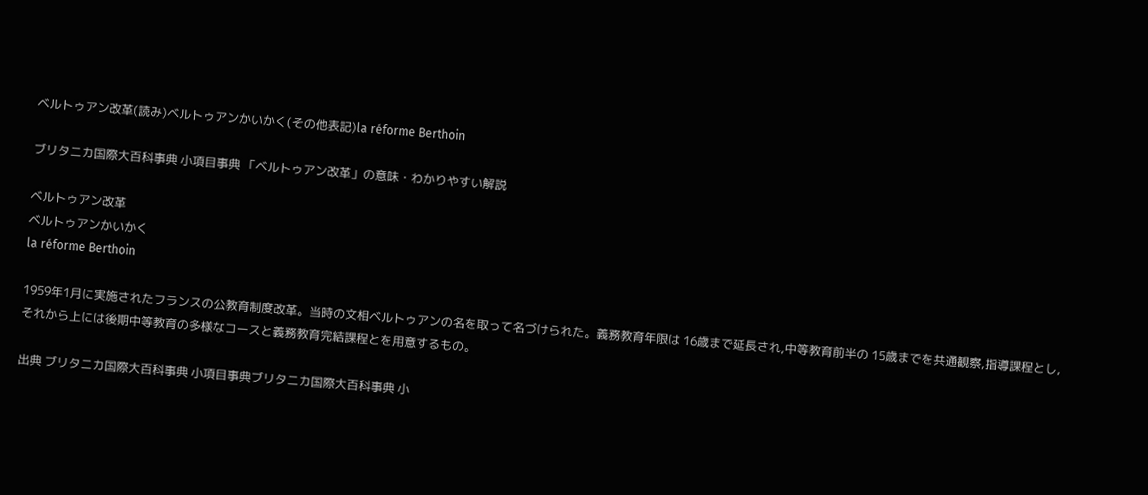ベルトゥアン改革(読み)ベルトゥアンかいかく(その他表記)la réforme Berthoin

ブリタニカ国際大百科事典 小項目事典 「ベルトゥアン改革」の意味・わかりやすい解説

ベルトゥアン改革
ベルトゥアンかいかく
la réforme Berthoin

1959年1月に実施されたフランスの公教育制度改革。当時の文相ベルトゥアンの名を取って名づけられた。義務教育年限は 16歳まで延長され,中等教育前半の 15歳までを共通観察,指導課程とし,それから上には後期中等教育の多様なコースと義務教育完結課程とを用意するもの。

出典 ブリタニカ国際大百科事典 小項目事典ブリタニカ国際大百科事典 小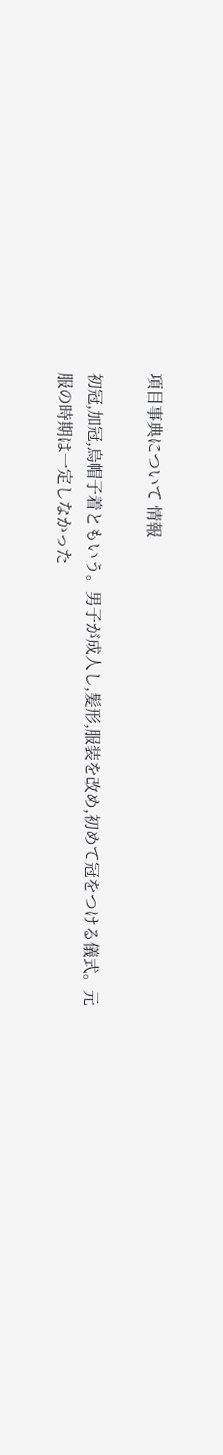項目事典について 情報

初冠,加冠,烏帽子着ともいう。男子が成人し,髪形,服装を改め,初めて冠をつける儀式。元服の時期は一定しなかった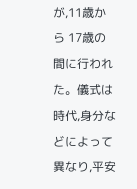が,11歳から 17歳の間に行われた。儀式は時代,身分などによって異なり,平安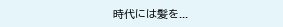時代には髪を...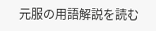元服の用語解説を読む